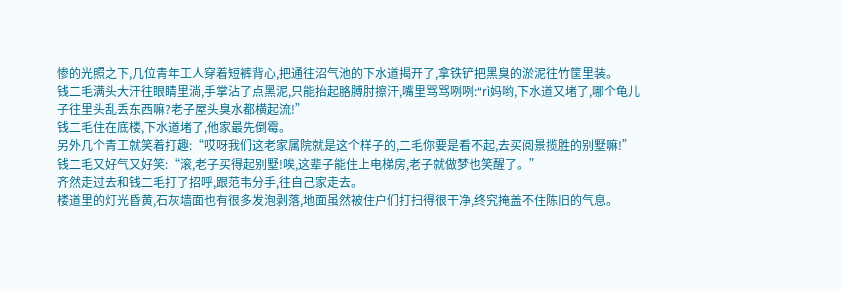惨的光照之下,几位青年工人穿着短裤背心,把通往沼气池的下水道揭开了,拿铁铲把黑臭的淤泥往竹筐里装。
钱二毛满头大汗往眼睛里淌,手掌沾了点黑泥,只能抬起胳膊肘擦汗,嘴里骂骂咧咧:“rì妈哟,下水道又堵了,哪个龟儿子往里头乱丢东西嘛?老子屋头臭水都横起流!”
钱二毛住在底楼,下水道堵了,他家最先倒霉。
另外几个青工就笑着打趣:“哎呀我们这老家属院就是这个样子的,二毛你要是看不起,去买阅景揽胜的别墅嘛!”
钱二毛又好气又好笑:“滚,老子买得起别墅!唉,这辈子能住上电梯房,老子就做梦也笑醒了。”
齐然走过去和钱二毛打了招呼,跟范韦分手,往自己家走去。
楼道里的灯光昏黄,石灰墙面也有很多发泡剥落,地面虽然被住户们打扫得很干净,终究掩盖不住陈旧的气息。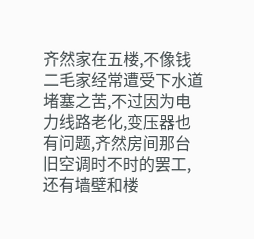齐然家在五楼,不像钱二毛家经常遭受下水道堵塞之苦,不过因为电力线路老化,变压器也有问题,齐然房间那台旧空调时不时的罢工,还有墙壁和楼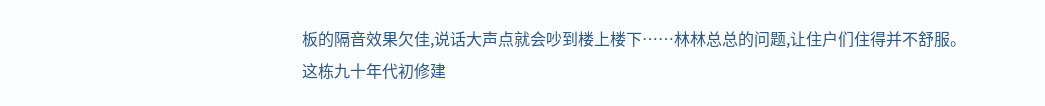板的隔音效果欠佳,说话大声点就会吵到楼上楼下……林林总总的问题,让住户们住得并不舒服。
这栋九十年代初修建